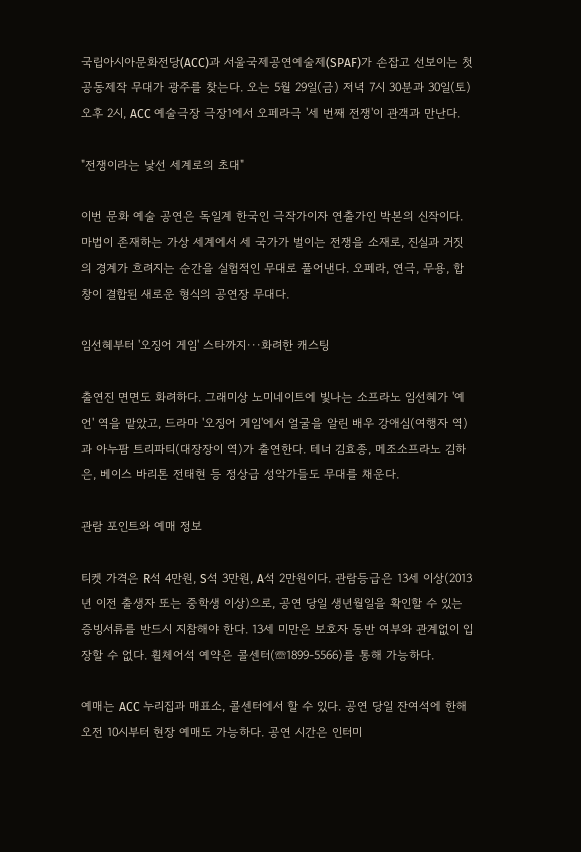국립아시아문화전당(ACC)과 서울국제공연예술제(SPAF)가 손잡고 선보이는 첫 공동제작 무대가 광주를 찾는다. 오는 5월 29일(금) 저녁 7시 30분과 30일(토) 오후 2시, ACC 예술극장 극장1에서 오페라극 '세 번째 전쟁'이 관객과 만난다.

"전쟁이라는 낯선 세계로의 초대"

이번 문화 예술 공연은 독일계 한국인 극작가이자 연출가인 박본의 신작이다. 마법이 존재하는 가상 세계에서 세 국가가 벌이는 전쟁을 소재로, 진실과 거짓의 경계가 흐려지는 순간을 실험적인 무대로 풀어낸다. 오페라, 연극, 무용, 합창이 결합된 새로운 형식의 공연장 무대다.

임선혜부터 '오징어 게임' 스타까지···화려한 캐스팅

출연진 면면도 화려하다. 그래미상 노미네이트에 빛나는 소프라노 임선혜가 '예언' 역을 맡았고, 드라마 '오징어 게임'에서 얼굴을 알린 배우 강애심(여행자 역)과 아누팜 트리파티(대장장이 역)가 출연한다. 테너 김효종, 메조소프라노 김하은, 베이스 바리톤 전태현 등 정상급 성악가들도 무대를 채운다.

관람 포인트와 예매 정보

티켓 가격은 R석 4만원, S석 3만원, A석 2만원이다. 관람등급은 13세 이상(2013년 이전 출생자 또는 중학생 이상)으로, 공연 당일 생년월일을 확인할 수 있는 증빙서류를 반드시 지참해야 한다. 13세 미만은 보호자 동반 여부와 관계없이 입장할 수 없다. 휠체어석 예약은 콜센터(☏1899-5566)를 통해 가능하다.

예매는 ACC 누리집과 매표소, 콜센터에서 할 수 있다. 공연 당일 잔여석에 한해 오전 10시부터 현장 예매도 가능하다. 공연 시간은 인터미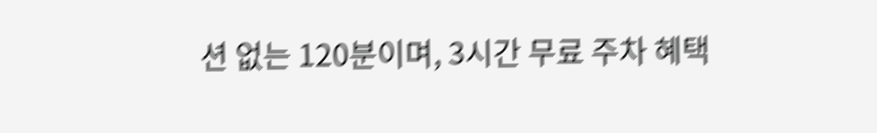션 없는 120분이며, 3시간 무료 주차 혜택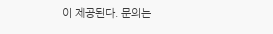이 제공된다. 문의는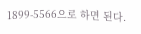1899-5566으로 하면 된다.